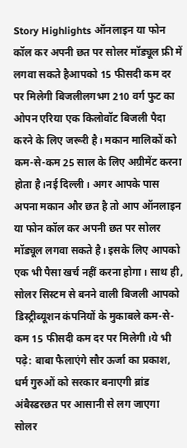Story Highlights ऑनलाइन या फोन कॉल कर अपनी छत पर सोलर मॉड्यूल फ्री में लगवा सकते हैआपको 15 फीसदी कम दर पर मिलेगी बिजलीलगभग 210 वर्ग फुट का ओपन एरिया एक किलोवॉट बिजली पैदा करने के लिए जरूरी है। मकान मालिकों को कम-से-कम 25 साल के लिए अग्रीमेंट करना होता है।नई दिल्ली। अगर आपके पास अपना मकान और छत है तो आप ऑनलाइन या फोन कॉल कर अपनी छत पर सोलर मॉड्यूल लगवा सकते है। इसके लिए आपको एक भी पैसा खर्च नहीं करना होगा। साथ ही, सोलर सिस्टम से बनने वाली बिजली आपको डिस्ट्रीब्यूशन कंपनियों के मुकाबले कम-से-कम 15 फीसदी कम दर पर मिलेगी।ये भी पढ़े: बाबा फैलाएंगे सौर ऊर्जा का प्रकाश, धर्म गुरुओं को सरकार बनाएगी ब्रांड अंबैस्डरछत पर आसानी से लग जाएगा सोलर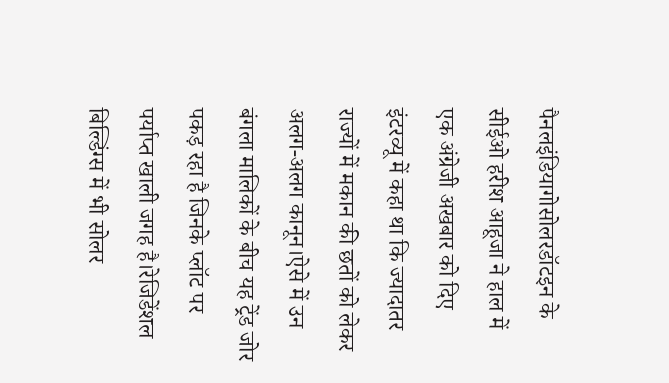पैनलइंडियागोसोलरडॉटइन के सीईओ हरीश आहूजा ने हाल में एक अंग्रेजी अखबार को दिए इंटरव्यू में कहा था कि ज्यादातर राज्यों में मकान की छतों को लेकर अलग-अलग कानून।ऐसे में उन बंगला मालिकों के बीच यह ट्रेंड जोर पकड़ रहा है जिनके प्लॉट पर पर्याप्त खाली जगह है।रेजिडेंशल बिल्डिंग्स में भी सोलर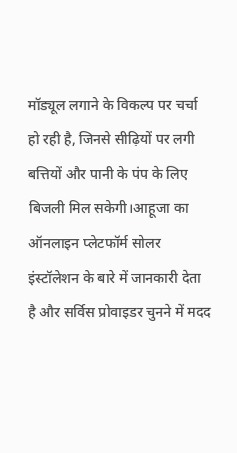मॉड्यूल लगाने के विकल्प पर चर्चा हो रही है, जिनसे सीढ़ियों पर लगी बत्तियों और पानी के पंप के लिए बिजली मिल सकेगी।आहूजा का ऑनलाइन प्लेटफॉर्म सोलर इंस्टॉलेशन के बारे में जानकारी देता है और सर्विस प्रोवाइडर चुनने में मदद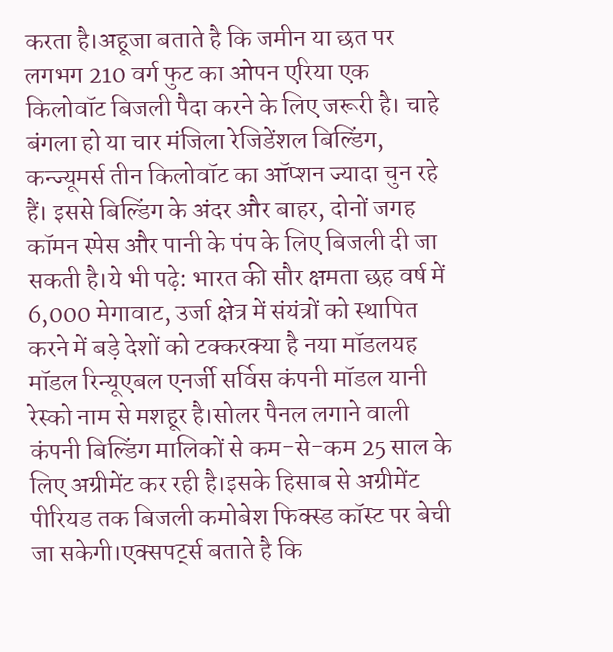करता है।अहूजा बताते है कि जमीन या छत पर लगभग 210 वर्ग फुट का ओपन एरिया एक किलोवॉट बिजली पैदा करने के लिए जरूरी है। चाहे बंगला हो या चार मंजिला रेजिडेंशल बिल्डिंग, कन्ज्यूमर्स तीन किलोवॉट का ऑप्शन ज्यादा चुन रहे हैं। इससे बिल्डिंग के अंदर और बाहर, दोनों जगह कॉमन स्पेस और पानी के पंप के लिए बिजली दी जा सकती है।ये भी पढ़े: भारत की सौर क्षमता छह वर्ष में 6,000 मेगावाट, उर्जा क्षेत्र में संयंत्रों को स्थापित करने में बड़े देशों को टक्करक्या है नया मॉडलयह मॉडल रिन्यूएबल एनर्जी सर्विस कंपनी मॉडल यानी रेस्को नाम से मशहूर है।सोलर पैनल लगाने वाली कंपनी बिल्डिंग मालिकों से कम-से-कम 25 साल के लिए अग्रीमेंट कर रही है।इसके हिसाब से अग्रीमेंट पीरियड तक बिजली कमोबेश फिक्स्ड कॉस्ट पर बेची जा सकेगी।एक्सपर्ट्स बताते है कि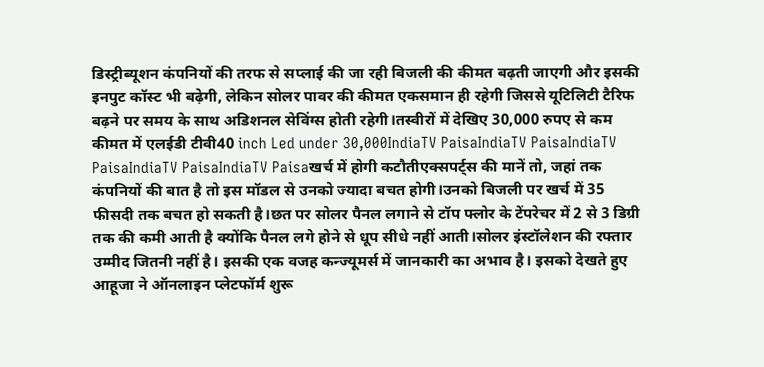डिस्ट्रीब्यूशन कंपनियों की तरफ से सप्लाई की जा रही बिजली की कीमत बढ़ती जाएगी और इसकी इनपुट कॉस्ट भी बढ़ेगी, लेकिन सोलर पावर की कीमत एकसमान ही रहेगी जिससे यूटिलिटी टैरिफ बढ़ने पर समय के साथ अडिशनल सेविंग्स होती रहेगी।तस्वीरों में देखिए 30,000 रुपए से कम कीमत में एलईडी टीवी40 inch Led under 30,000IndiaTV PaisaIndiaTV PaisaIndiaTV PaisaIndiaTV PaisaIndiaTV Paisaखर्च में होगी कटौतीएक्सपर्ट्स की मानें तो, जहां तक कंपनियों की बात है तो इस मॉडल से उनको ज्यादा बचत होगी।उनको बिजली पर खर्च में 35 फीसदी तक बचत हो सकती है।छत पर सोलर पैनल लगाने से टॉप फ्लोर के टेंपरेचर में 2 से 3 डिग्री तक की कमी आती है क्योंकि पैनल लगे होने से धूप सीधे नहीं आती।सोलर इंस्टॉलेशन की रफ्तार उम्मीद जितनी नहीं है। इसकी एक वजह कन्ज्यूमर्स में जानकारी का अभाव है। इसको देखते हुए आहूजा ने ऑनलाइन प्लेटफॉर्म शुरू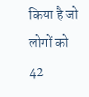किया है जो लोगों को 42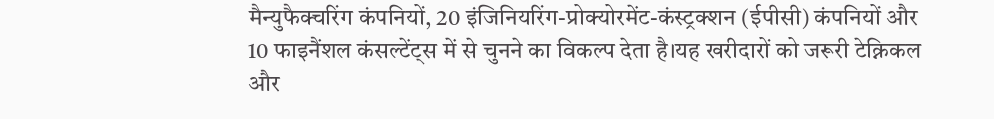मैन्युफैक्चरिंग कंपनियों, 20 इंजिनियरिंग-प्रोक्योरमेंट-कंस्ट्रक्शन (ईपीसी) कंपनियों और 10 फाइनैंशल कंसल्टेंट्स में से चुनने का विकल्प देता है।यह खरीदारों को जरूरी टेक्निकल और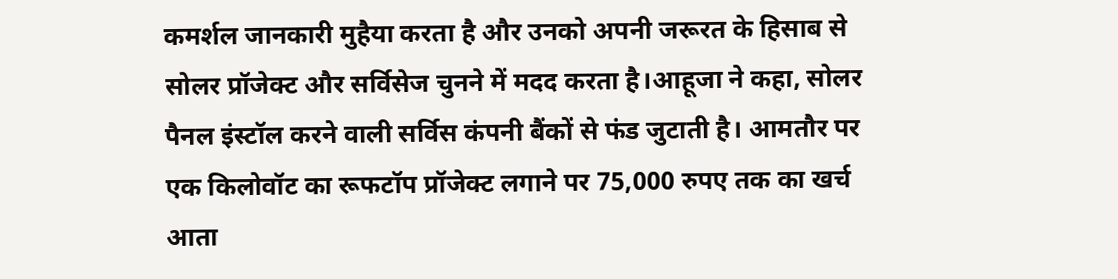कमर्शल जानकारी मुहैया करता है और उनको अपनी जरूरत के हिसाब से सोलर प्रॉजेक्ट और सर्विसेज चुनने में मदद करता है।आहूजा ने कहा, सोलर पैनल इंस्टॉल करने वाली सर्विस कंपनी बैंकों से फंड जुटाती है। आमतौर पर एक किलोवॉट का रूफटॉप प्रॉजेक्ट लगाने पर 75,000 रुपए तक का खर्च आता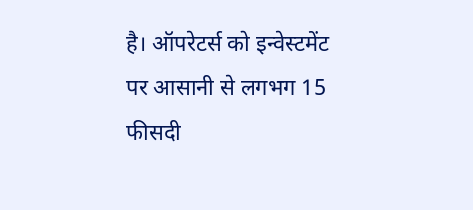है। ऑपरेटर्स को इन्वेस्टमेंट पर आसानी से लगभग 15 फीसदी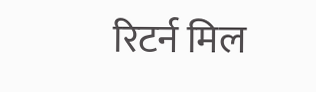रिटर्न मिल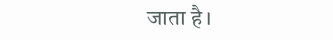जाता है।